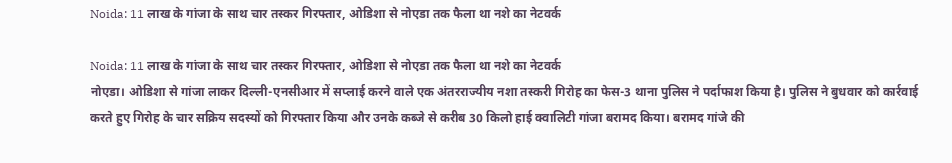Noida: 11 लाख के गांजा के साथ चार तस्कर गिरफ्तार, ओडिशा से नोएडा तक फैला था नशे का नेटवर्क

Noida: 11 लाख के गांजा के साथ चार तस्कर गिरफ्तार, ओडिशा से नोएडा तक फैला था नशे का नेटवर्क
नोएडा। ओडिशा से गांजा लाकर दिल्ली-एनसीआर में सप्लाई करने वाले एक अंतरराज्यीय नशा तस्करी गिरोह का फेस-3 थाना पुलिस ने पर्दाफाश किया है। पुलिस ने बुधवार को कार्रवाई करते हुए गिरोह के चार सक्रिय सदस्यों को गिरफ्तार किया और उनके कब्जे से करीब 30 किलो हाई क्वालिटी गांजा बरामद किया। बरामद गांजे की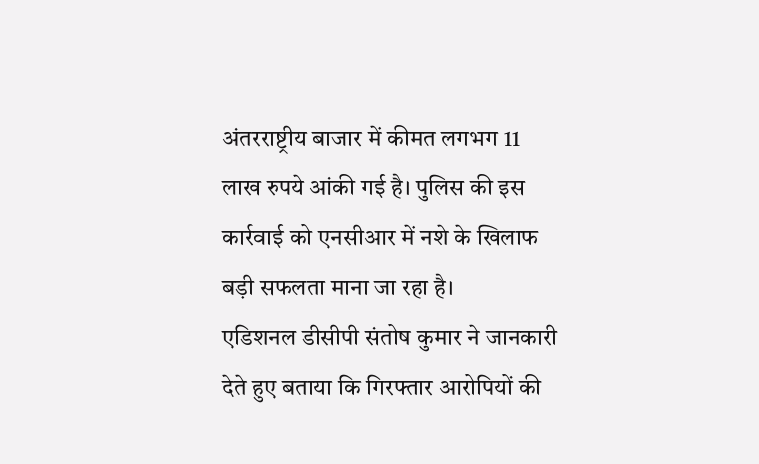अंतरराष्ट्रीय बाजार में कीमत लगभग 11 लाख रुपये आंकी गई है। पुलिस की इस कार्रवाई को एनसीआर में नशे के खिलाफ बड़ी सफलता माना जा रहा है।
एडिशनल डीसीपी संतोष कुमार ने जानकारी देते हुए बताया कि गिरफ्तार आरोपियों की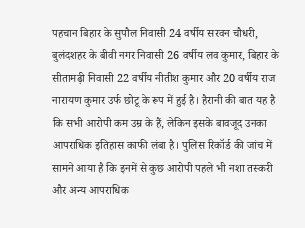पहचान बिहार के सुपौल निवासी 24 वर्षीय सरवन चौधरी, बुलंदशहर के बीवी नगर निवासी 26 वर्षीय लव कुमार, बिहार के सीतामढ़ी निवासी 22 वर्षीय नीतीश कुमार और 20 वर्षीय राज नारायण कुमार उर्फ छोटू के रूप में हुई है। हैरानी की बात यह है कि सभी आरोपी कम उम्र के हैं, लेकिन इसके बावजूद उनका आपराधिक इतिहास काफी लंबा है। पुलिस रिकॉर्ड की जांच में सामने आया है कि इनमें से कुछ आरोपी पहले भी नशा तस्करी और अन्य आपराधिक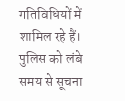गतिविधियों में शामिल रहे हैं।
पुलिस को लंबे समय से सूचना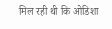मिल रही थी कि ओडिशा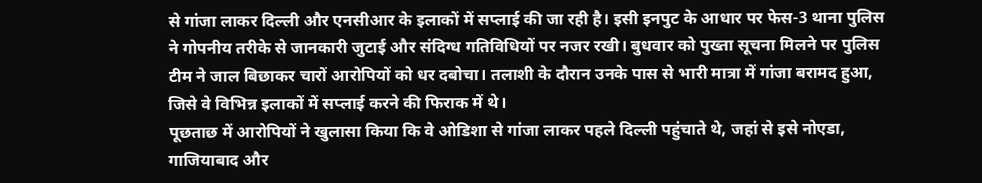से गांजा लाकर दिल्ली और एनसीआर के इलाकों में सप्लाई की जा रही है। इसी इनपुट के आधार पर फेस-3 थाना पुलिस ने गोपनीय तरीके से जानकारी जुटाई और संदिग्ध गतिविधियों पर नजर रखी। बुधवार को पुख्ता सूचना मिलने पर पुलिस टीम ने जाल बिछाकर चारों आरोपियों को धर दबोचा। तलाशी के दौरान उनके पास से भारी मात्रा में गांजा बरामद हुआ, जिसे वे विभिन्न इलाकों में सप्लाई करने की फिराक में थे।
पूछताछ में आरोपियों ने खुलासा किया कि वे ओडिशा से गांजा लाकर पहले दिल्ली पहुंचाते थे, जहां से इसे नोएडा, गाजियाबाद और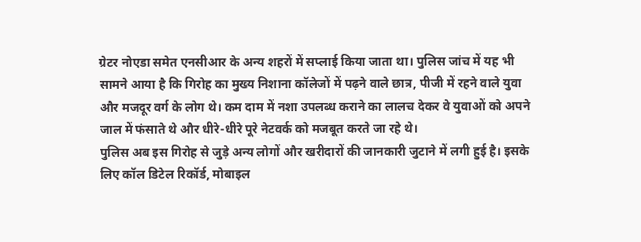ग्रेटर नोएडा समेत एनसीआर के अन्य शहरों में सप्लाई किया जाता था। पुलिस जांच में यह भी सामने आया है कि गिरोह का मुख्य निशाना कॉलेजों में पढ़ने वाले छात्र, पीजी में रहने वाले युवा और मजदूर वर्ग के लोग थे। कम दाम में नशा उपलब्ध कराने का लालच देकर वे युवाओं को अपने जाल में फंसाते थे और धीरे-धीरे पूरे नेटवर्क को मजबूत करते जा रहे थे।
पुलिस अब इस गिरोह से जुड़े अन्य लोगों और खरीदारों की जानकारी जुटाने में लगी हुई है। इसके लिए कॉल डिटेल रिकॉर्ड, मोबाइल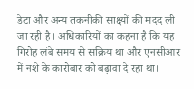डेटा और अन्य तकनीकी साक्ष्यों की मदद ली जा रही है। अधिकारियों का कहना है कि यह गिरोह लंबे समय से सक्रिय था और एनसीआर में नशे के कारोबार को बढ़ावा दे रहा था।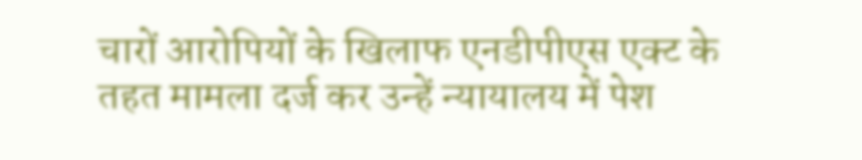चारों आरोपियों के खिलाफ एनडीपीएस एक्ट के तहत मामला दर्ज कर उन्हें न्यायालय में पेश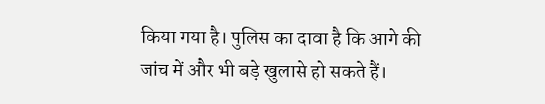किया गया है। पुलिस का दावा है कि आगे की जांच में और भी बड़े खुलासे हो सकते हैं।